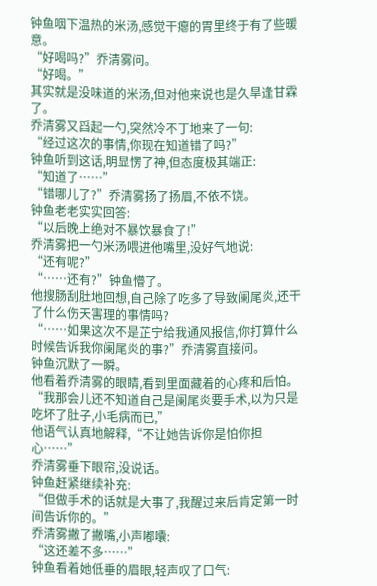钟鱼咽下温热的米汤,感觉干瘪的胃里终于有了些暖意。
“好喝吗?”乔清雾问。
“好喝。”
其实就是没味道的米汤,但对他来说也是久旱逢甘霖了。
乔清雾又舀起一勺,突然冷不丁地来了一句:
“经过这次的事情,你现在知道错了吗?”
钟鱼听到这话,明显愣了神,但态度极其端正:
“知道了……”
“错哪儿了?”乔清雾扬了扬眉,不依不饶。
钟鱼老老实实回答:
“以后晚上绝对不暴饮暴食了!”
乔清雾把一勺米汤喂进他嘴里,没好气地说:
“还有呢?”
“……还有?”钟鱼懵了。
他搜肠刮肚地回想,自己除了吃多了导致阑尾炎,还干了什么伤天害理的事情吗?
“……如果这次不是芷宁给我通风报信,你打算什么时候告诉我你阑尾炎的事?”乔清雾直接问。
钟鱼沉默了一瞬。
他看着乔清雾的眼睛,看到里面藏着的心疼和后怕。
“我那会儿还不知道自己是阑尾炎要手术,以为只是吃坏了肚子,小毛病而已,”
他语气认真地解释,“不让她告诉你是怕你担心……”
乔清雾垂下眼帘,没说话。
钟鱼赶紧继续补充:
“但做手术的话就是大事了,我醒过来后肯定第一时间告诉你的。”
乔清雾撇了撇嘴,小声嘟囔:
“这还差不多……”
钟鱼看着她低垂的眉眼,轻声叹了口气: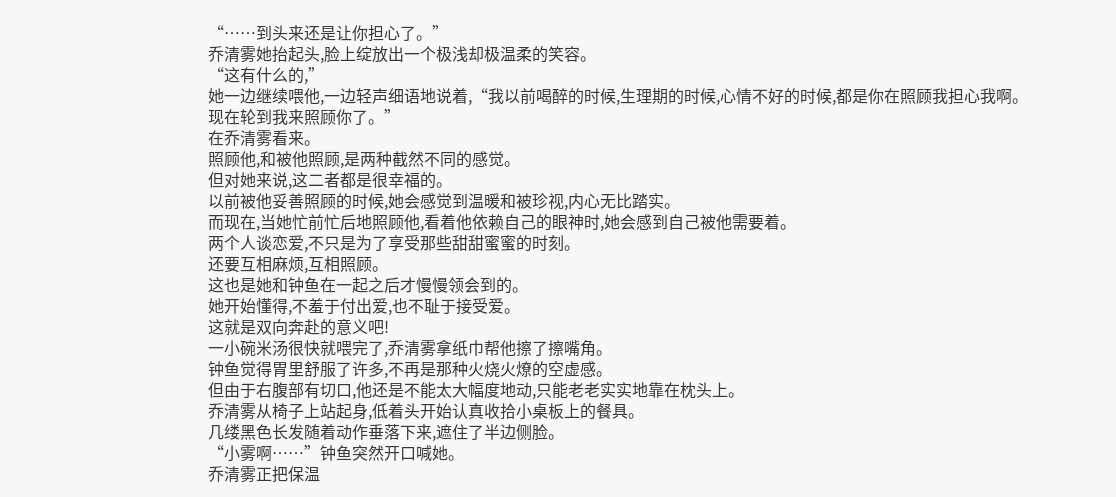“……到头来还是让你担心了。”
乔清雾她抬起头,脸上绽放出一个极浅却极温柔的笑容。
“这有什么的,”
她一边继续喂他,一边轻声细语地说着,“我以前喝醉的时候,生理期的时候,心情不好的时候,都是你在照顾我担心我啊。现在轮到我来照顾你了。”
在乔清雾看来。
照顾他,和被他照顾,是两种截然不同的感觉。
但对她来说,这二者都是很幸福的。
以前被他妥善照顾的时候,她会感觉到温暖和被珍视,内心无比踏实。
而现在,当她忙前忙后地照顾他,看着他依赖自己的眼神时,她会感到自己被他需要着。
两个人谈恋爱,不只是为了享受那些甜甜蜜蜜的时刻。
还要互相麻烦,互相照顾。
这也是她和钟鱼在一起之后才慢慢领会到的。
她开始懂得,不羞于付出爱,也不耻于接受爱。
这就是双向奔赴的意义吧!
一小碗米汤很快就喂完了,乔清雾拿纸巾帮他擦了擦嘴角。
钟鱼觉得胃里舒服了许多,不再是那种火烧火燎的空虚感。
但由于右腹部有切口,他还是不能太大幅度地动,只能老老实实地靠在枕头上。
乔清雾从椅子上站起身,低着头开始认真收拾小桌板上的餐具。
几缕黑色长发随着动作垂落下来,遮住了半边侧脸。
“小雾啊……”钟鱼突然开口喊她。
乔清雾正把保温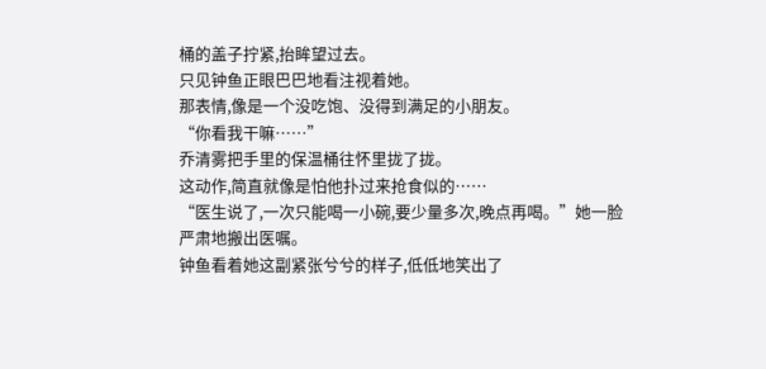桶的盖子拧紧,抬眸望过去。
只见钟鱼正眼巴巴地看注视着她。
那表情,像是一个没吃饱、没得到满足的小朋友。
“你看我干嘛……”
乔清雾把手里的保温桶往怀里拢了拢。
这动作,简直就像是怕他扑过来抢食似的……
“医生说了,一次只能喝一小碗,要少量多次,晚点再喝。”她一脸严肃地搬出医嘱。
钟鱼看着她这副紧张兮兮的样子,低低地笑出了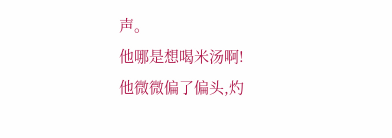声。
他哪是想喝米汤啊!
他微微偏了偏头,灼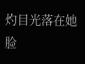灼目光落在她脸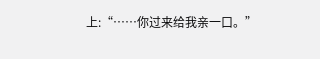上:“……你过来给我亲一口。”